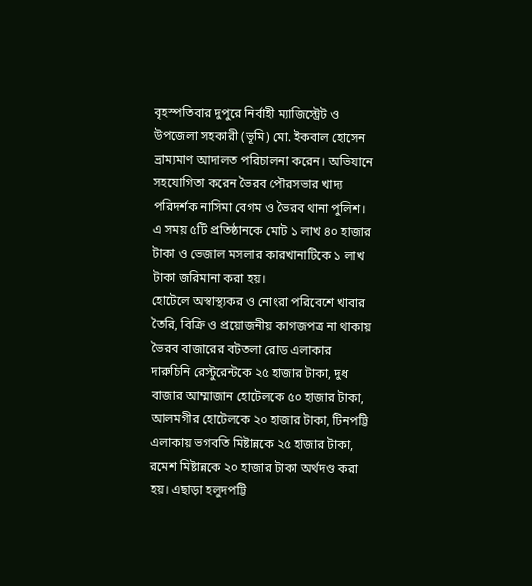বৃহস্পতিবার দুপুরে নির্বাহী ম্যাজিস্ট্রেট ও উপজেলা সহকারী (ভূমি) মো. ইকবাল হোসেন ভ্রাম্যমাণ আদালত পরিচালনা করেন। অভিযানে সহযোগিতা করেন ভৈরব পৌরসভার খাদ্য পরিদর্শক নাসিমা বেগম ও ভৈরব থানা পুলিশ। এ সময় ৫টি প্রতিষ্ঠানকে মোট ১ লাখ ৪০ হাজার টাকা ও ভেজাল মসলার কারখানাটিকে ১ লাখ টাকা জরিমানা করা হয়।
হোটেলে অস্বাস্থ্যকর ও নোংরা পরিবেশে খাবার তৈরি, বিক্রি ও প্রয়োজনীয় কাগজপত্র না থাকায় ভৈরব বাজারের বটতলা রোড এলাকার দারুচিনি রেস্টুরেন্টকে ২৫ হাজার টাকা, দুধ বাজার আম্মাজান হোটেলকে ৫০ হাজার টাকা, আলমগীর হোটেলকে ২০ হাজার টাকা, টিনপট্টি এলাকায় ভগবতি মিষ্টান্নকে ২৫ হাজার টাকা, রমেশ মিষ্টান্নকে ২০ হাজার টাকা অর্থদণ্ড করা হয়। এছাড়া হলুদপট্টি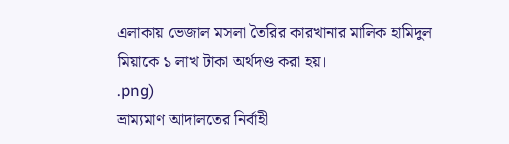এলাকায় ভেজাল মসলা তৈরির কারখানার মালিক হামিদুল মিয়াকে ১ লাখ টাকা অর্থদণ্ড করা হয়।
.png)
ভ্রাম্যমাণ আদালতের নির্বাহী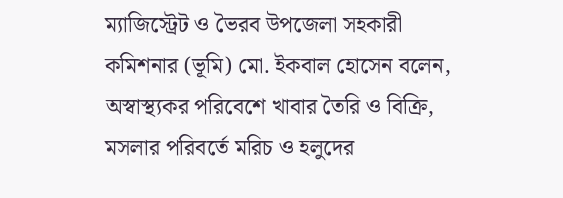ম্যাজিস্ট্রেট ও ভৈরব উপজেলা সহকারী কমিশনার (ভূমি) মো. ইকবাল হোসেন বলেন, অস্বাস্থ্যকর পরিবেশে খাবার তৈরি ও বিক্রি, মসলার পরিবর্তে মরিচ ও হলুদের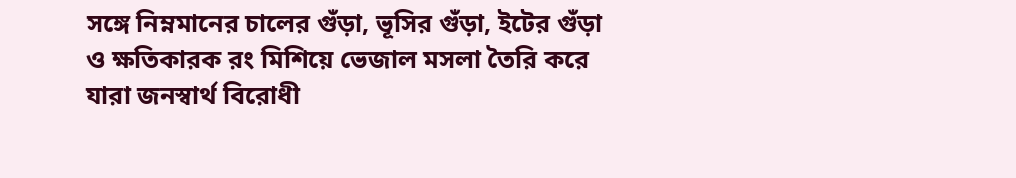সঙ্গে নিম্নমানের চালের গুঁড়া, ভূসির গুঁড়া, ইটের গুঁড়া ও ক্ষতিকারক রং মিশিয়ে ভেজাল মসলা তৈরি করে যারা জনস্বার্থ বিরোধী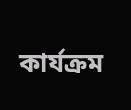কার্যক্রম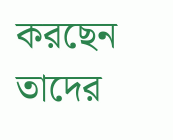করছেন তাদের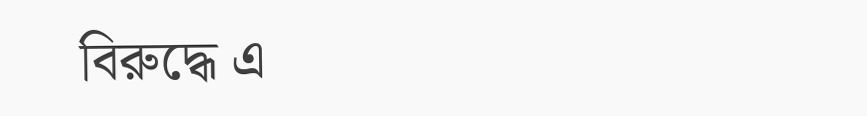বিরুদ্ধে এ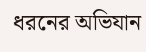ধরনের অভিযান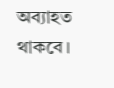অব্যাহত থাকবে।